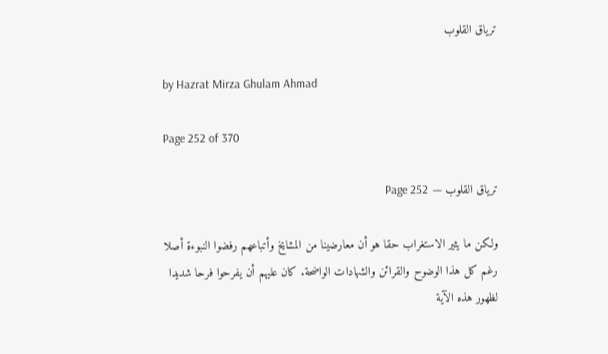ترياق القلوب

by Hazrat Mirza Ghulam Ahmad

Page 252 of 370

ترياق القلوب — Page 252

ولكن ما يثير الاستغراب حقا هو أن معارضينا من المشايخ وأتباعهم رفضوا النبوءة أصلا رغم كل هذا الوضوح والقرائن والشهادات الواضحة. كان عليهم أن يفرحوا فرحا شديدا لظهور هذه الآية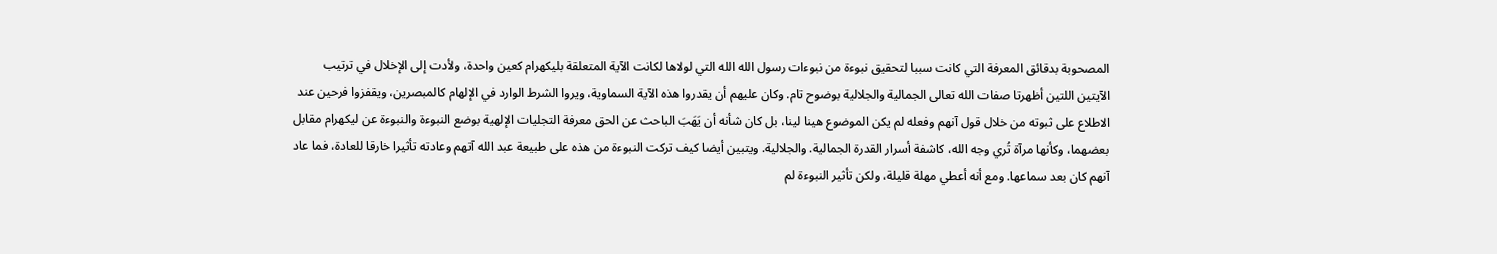المصحوبة بدقائق المعرفة التي كانت سببا لتحقيق نبوءة من نبوءات رسول الله الله التي لولاها لكانت الآية المتعلقة بليكهرام كعين واحدة، ولأدت إلى الإخلال في ترتيب الآيتين اللتين أظهرتا صفات الله تعالى الجمالية والجلالية بوضوح تام. وكان عليهم أن يقدروا هذه الآية السماوية، ويروا الشرط الوارد في الإلهام كالمبصرين، ويقفزوا فرحين عند الاطلاع على ثبوته من خلال قول آنهم وفعله لم يكن الموضوع هينا لينا، بل كان شأنه أن يَهَبَ الباحث عن الحق معرفة التجليات الإلهية بوضع النبوءة والنبوءة عن ليكهرام مقابل بعضهما، وكأنها مرآة تُري وجه الله، كاشفة أسرار القدرة الجمالية. والجلالية. ويتبين أيضا كيف تركت النبوءة من هذه على طبيعة عبد الله آتهم وعادته تأثيرا خارقا للعادة، فما عاد آنهم كان بعد سماعها. ومع أنه أعطي مهلة قليلة، ولكن تأثير النبوءة لم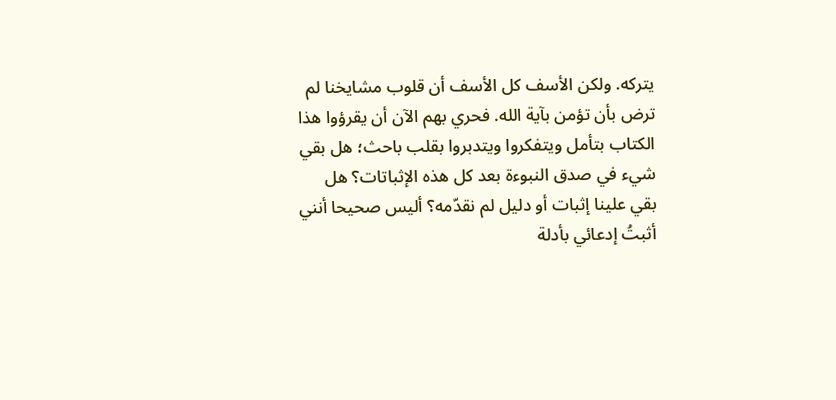يتركه. ولكن الأسف كل الأسف أن قلوب مشايخنا لم ترض بأن تؤمن بآية الله. فحري بهم الآن أن يقرؤوا هذا الكتاب بتأمل ويتفكروا ويتدبروا بقلب باحث؛ هل بقي شيء في صدق النبوءة بعد كل هذه الإثباتات؟ هل بقي علينا إثبات أو دليل لم نقدّمه؟ أليس صحيحا أنني أثبتُ إدعائي بأدلة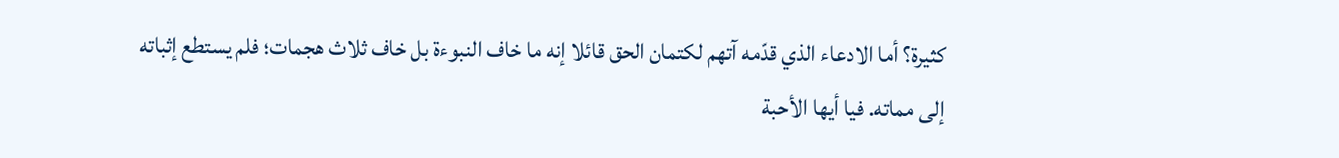كثيرة؟ أما الادعاء الذي قدّمه آتهم لكتمان الحق قائلا إنه ما خاف النبوءة بل خاف ثلاث هجمات؛ فلم يستطع إثباته إلى مماته. فيا أيها الأحبة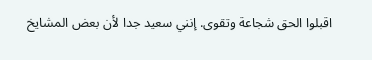اقبلوا الحق شجاعة وتقوى. إنني سعيد جدا لأن بعض المشايخ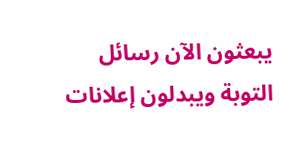يبعثون الآن رسائل التوبة ويبدلون إعلانات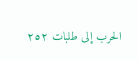الحرب إلى طلبات ٢٥٢